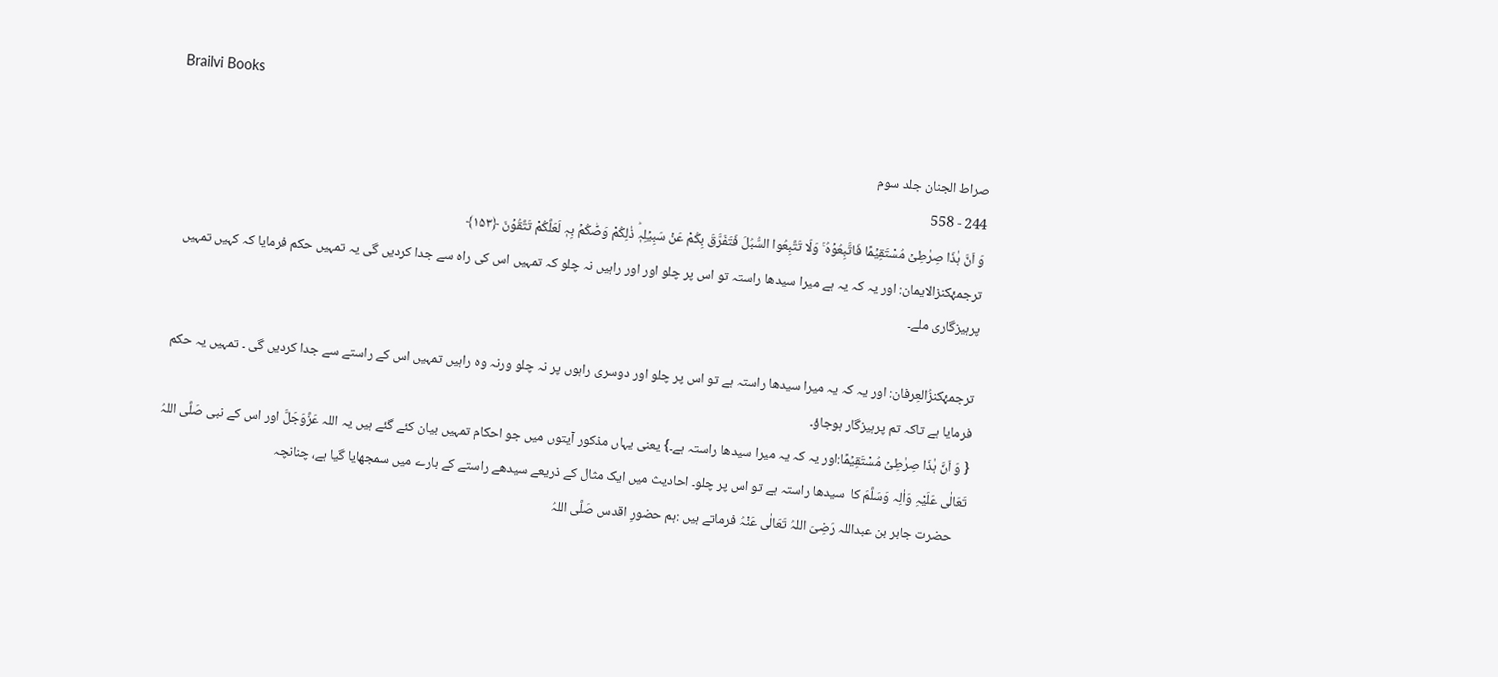Brailvi Books

صراط الجنان جلد سوم
244 - 558
وَ اَنَّ ہٰذَا صِرٰطِیۡ مُسْتَقِیۡمًا فَاتَّبِعُوۡہُ ۚ وَلَا تَتَّبِعُوا السُّبُلَ فَتَفَرَّقَ بِکُمْ عَنۡ سَبِیۡلِہٖؕ ذٰلِکُمْ وَصّٰکُمۡ بِہٖ لَعَلَّکُمْ تَتَّقُوۡنَ ﴿۱۵۳﴾
ترجمۂکنزالایمان: اور یہ کہ یہ ہے میرا سیدھا راستہ تو اس پر چلو اور اور راہیں نہ چلو کہ تمہیں اس کی راہ سے جدا کردیں گی یہ تمہیں حکم فرمایا کہ کہیں تمہیں پرہیزگاری ملے۔

ترجمۂکنزُالعِرفان: اور یہ کہ یہ میرا سیدھا راستہ ہے تو اس پر چلو اور دوسری راہوں پر نہ چلو ورنہ وہ راہیں تمہیں اس کے راستے سے جدا کردیں گی ۔ تمہیں یہ حکم فرمایا ہے تاکہ تم پرہیزگار ہوجاؤ۔
{ وَ اَنَّ ہٰذَا صِرٰطِیۡ مُسْتَقِیۡمًا:اور یہ کہ یہ میرا سیدھا راستہ ہے۔} یعنی یہاں مذکور آیتوں میں جو احکام تمہیں بیان کئے گئے ہیں یہ اللہ عَزَّوَجَلَّ اور اس کے نبی صَلَّی اللہُ تَعَالٰی عَلَیْہِ وَاٰلِہ وَسَلَّمَ کا  سیدھا راستہ ہے تو اس پر چلو۔ احادیث میں ایک مثال کے ذریعے سیدھے راستے کے بارے میں سمجھایا گیا ہے، چنانچہ
    حضرت جابر بن عبداللہ رَضِیَ اللہُ تَعَالٰی عَنْہُ فرماتے ہیں :ہم حضورِ اقدس صَلَّی اللہُ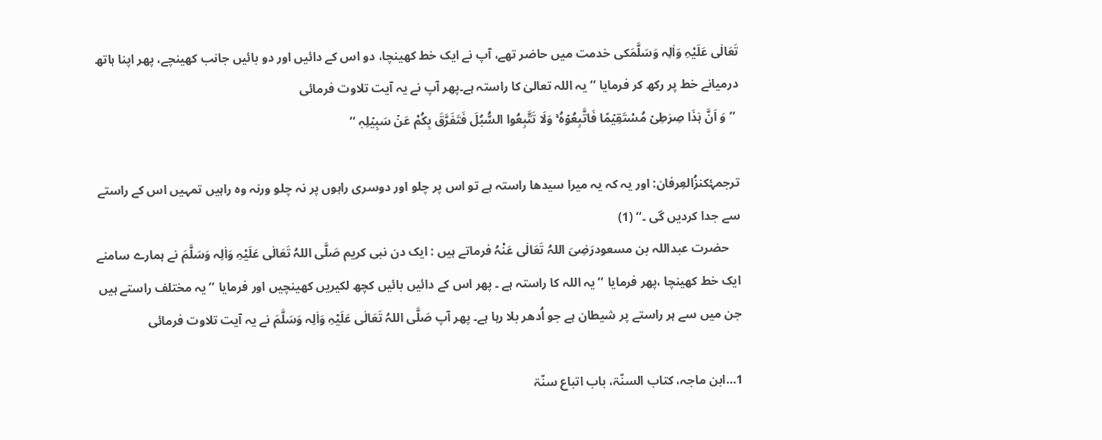تَعَالٰی عَلَیْہِ وَاٰلِہ وَسَلَّمَکی خدمت میں حاضر تھے، آپ نے ایک خط کھینچا، دو اس کے دائیں اور دو بائیں جانب کھینچے، پھر اپنا ہاتھ درمیانے خط پر رکھ کر فرمایا ’’یہ اللہ تعالیٰ کا راستہ ہے۔پھر آپ نے یہ آیت تلاوت فرمائی
 ’’وَ اَنَّ ہٰذَا صِرٰطِیۡ مُسْتَقِیۡمًا فَاتَّبِعُوۡہُ ۚ وَلَا تَتَّبِعُوا السُّبُلَ فَتَفَرَّقَ بِکُمْ عَنۡ سَبِیۡلِہٖ ‘‘

ترجمۂکنزُالعِرفان: اور یہ کہ یہ میرا سیدھا راستہ ہے تو اس پر چلو اور دوسری راہوں پر نہ چلو ورنہ وہ راہیں تمہیں اس کے راستے سے جدا کردیں گی ۔‘‘ (1)
    حضرت عبداللہ بن مسعودرَضِیَ اللہُ تَعَالٰی عَنْہُ فرماتے ہیں : ایک دن نبی کریم صَلَّی اللہُ تَعَالٰی عَلَیْہِ وَاٰلِہ وَسَلَّمَ نے ہمارے سامنے ایک خط کھینچا ،پھر فرمایا ’’ یہ اللہ کا راستہ ہے ۔ پھر اس کے دائیں بائیں کچھ لکیریں کھینچیں اور فرمایا ’’ یہ مختلف راستے ہیں جن میں سے ہر راستے پر شیطان ہے جو اُدھر بلا رہا ہے۔ پھر آپ صَلَّی اللہُ تَعَالٰی عَلَیْہِ وَاٰلِہ وَسَلَّمَ نے یہ آیت تلاوت فرمائی

1…ابن ماجہ، کتاب السنّۃ، باب اتباع سنّۃ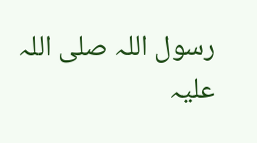رسول اللہ صلی اللہ علیہ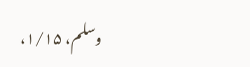وسلم، ۱/۱۵،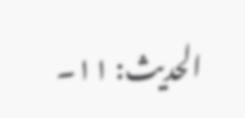الحدیث: ۱۱۔